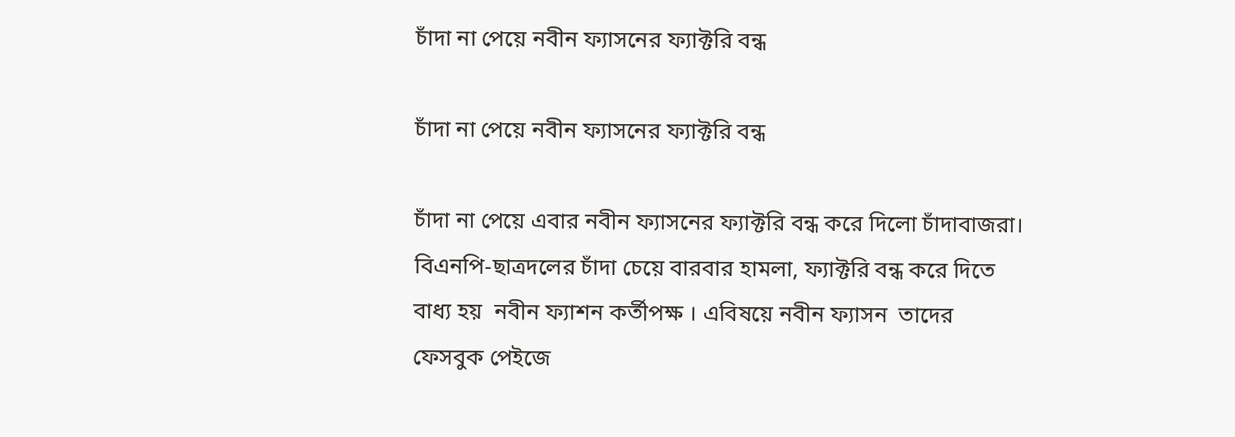চাঁদা না পেয়ে নবীন ফ্যাসনের ফ্যাক্টরি বন্ধ

চাঁদা না পেয়ে নবীন ফ্যাসনের ফ্যাক্টরি বন্ধ

চাঁদা না পেয়ে এবার নবীন ফ্যাসনের ফ্যাক্টরি বন্ধ করে দিলো চাঁদাবাজরা।  বিএনপি-ছাত্রদলের চাঁদা চেয়ে বারবার হামলা, ফ্যাক্টরি বন্ধ করে দিতে বাধ্য হয়  নবীন ফ্যাশন কর্তীপক্ষ । এবিষয়ে নবীন ফ্যাসন  তাদের ফেসবুক পেইজে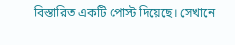বিস্তারিত একটি পোস্ট দিয়েছে। সেখানে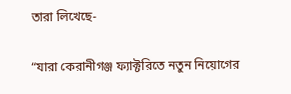তারা লিখেছে-

“যারা কেরানীগঞ্জ ফ্যাক্টরিতে নতুন নিয়োগের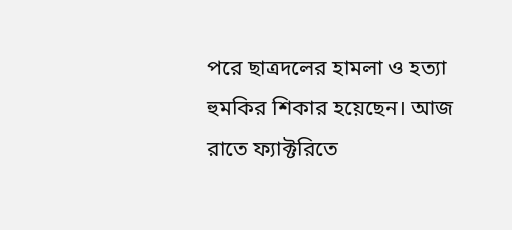পরে ছাত্রদলের হামলা ও হত্যা হুমকির শিকার হয়েছেন। আজ রাতে ফ্যাক্টরিতে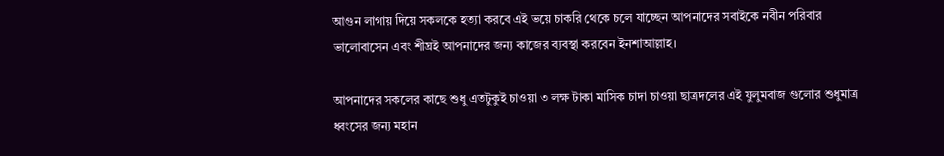আগুন লাগায় দিয়ে সকলকে হত্যা করবে এই ভয়ে চাকরি থেকে চলে যাচ্ছেন আপনাদের সবাইকে নবীন পরিবার ভালোবাসেন এবং শীঘ্রই আপনাদের জন্য কাজের ব্যবস্থা করবেন ইনশাআল্লাহ।

আপনাদের সকলের কাছে শুধু এতটুকুই চাওয়া ৩ লক্ষ টাকা মাসিক চাদা চাওয়া ছাত্রদলের এই যুলুমবাজ গুলোর শুধুমাত্র ধ্বংসের জন্য মহান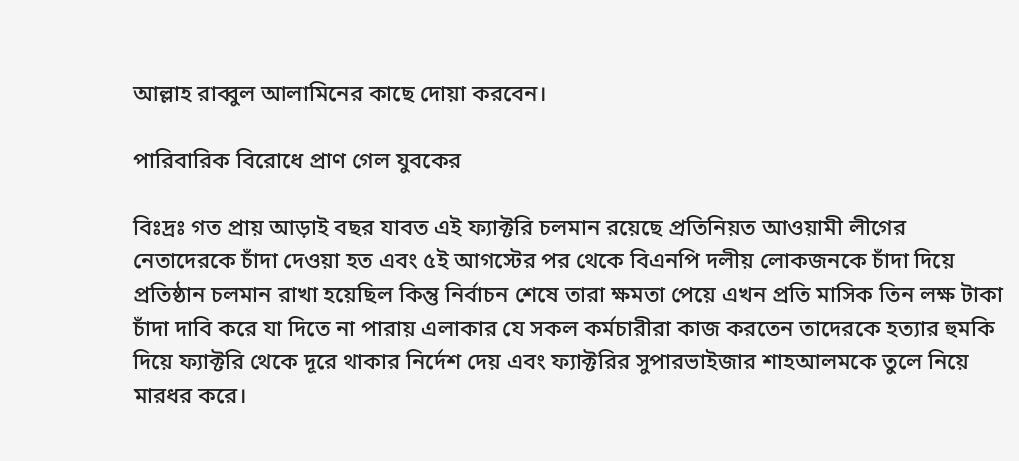আল্লাহ রাব্বুল আলামিনের কাছে দোয়া করবেন।

পারিবারিক বিরোধে প্রাণ গেল যুবকের

বিঃদ্রঃ গত প্রায় আড়াই বছর যাবত এই ফ্যাক্টরি চলমান রয়েছে প্রতিনিয়ত আওয়ামী লীগের নেতাদেরকে চাঁদা দেওয়া হত এবং ৫ই আগস্টের পর থেকে বিএনপি দলীয় লোকজনকে চাঁদা দিয়ে প্রতিষ্ঠান চলমান রাখা হয়েছিল কিন্তু নির্বাচন শেষে তারা ক্ষমতা পেয়ে এখন প্রতি মাসিক তিন লক্ষ টাকা চাঁদা দাবি করে যা দিতে না পারায় এলাকার যে সকল কর্মচারীরা কাজ করতেন তাদেরকে হত্যার হুমকি দিয়ে ফ্যাক্টরি থেকে দূরে থাকার নির্দেশ দেয় এবং ফ্যাক্টরির সুপারভাইজার শাহআলমকে তুলে নিয়ে মারধর করে।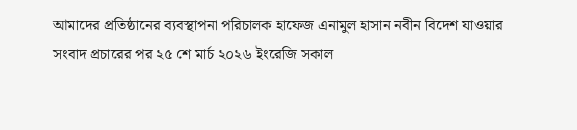আমাদের প্রতিষ্ঠানের ব্যবস্থাপনা পরিচালক হাফেজ এনামুল হাসান নবীন বিদেশ যাওয়ার সংবাদ প্রচারের পর ২৫ শে মার্চ ২০২৬ ইংরেজি সকাল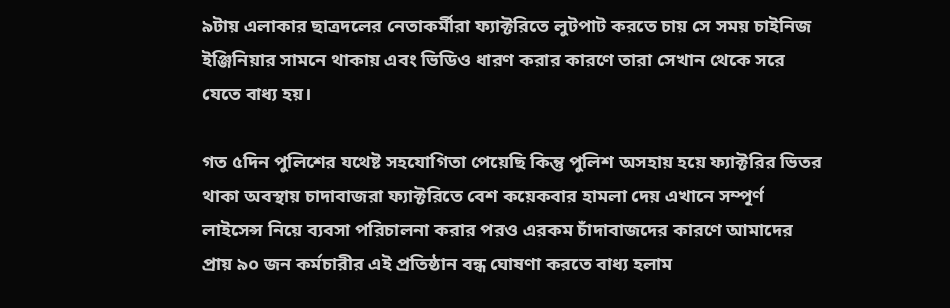৯টায় এলাকার ছাত্রদলের নেতাকর্মীরা ফ্যাক্টরিতে লুটপাট করতে চায় সে সময় চাইনিজ ইঞ্জিনিয়ার সামনে থাকায় এবং ভিডিও ধারণ করার কারণে তারা সেখান থেকে সরে যেতে বাধ্য হয়।

গত ৫দিন পুলিশের যথেষ্ট সহযোগিতা পেয়েছি কিন্তু পুলিশ অসহায় হয়ে ফ্যাক্টরির ভিতর থাকা অবস্থায় চাদাবাজরা ফ্যাক্টরিতে বেশ কয়েকবার হামলা দেয় এখানে সম্পূর্ণ লাইসেন্স নিয়ে ব্যবসা পরিচালনা করার পরও এরকম চাঁদাবাজদের কারণে আমাদের প্রায় ৯০ জন কর্মচারীর এই প্রতিষ্ঠান বন্ধ ঘোষণা করতে বাধ্য হলাম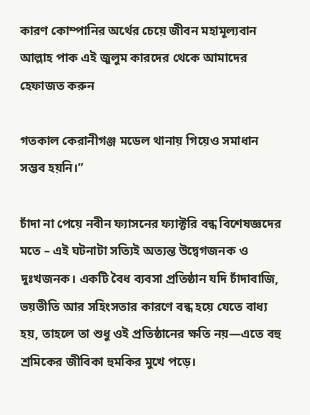কারণ কোম্পানির অর্থের চেয়ে জীবন মহামূল্যবান আল্লাহ পাক এই জুলুম কারদের থেকে আমাদের হেফাজত করুন

গতকাল কেরানীগঞ্জ মডেল থানায় গিয়েও সমাধান সম্ভব হয়নি।”

চাঁদা না পেয়ে নবীন ফ্যাসনের ফ্যাক্টরি বন্ধ বিশেষজ্ঞদের মতে – এই ঘটনাটা সত্যিই অত্যন্ত উদ্বেগজনক ও দুঃখজনক। একটি বৈধ ব্যবসা প্রতিষ্ঠান যদি চাঁদাবাজি, ভয়ভীতি আর সহিংসতার কারণে বন্ধ হয়ে যেতে বাধ্য হয়, তাহলে তা শুধু ওই প্রতিষ্ঠানের ক্ষতি নয়—এতে বহু শ্রমিকের জীবিকা হুমকির মুখে পড়ে।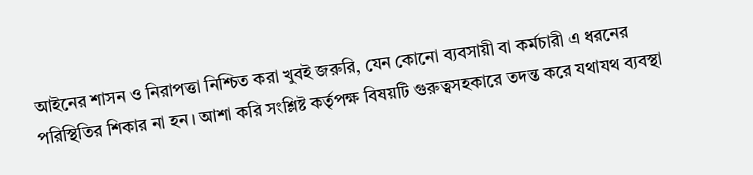আইনের শাসন ও নিরাপত্তা নিশ্চিত করা খুবই জরুরি, যেন কোনো ব্যবসায়ী বা কর্মচারী এ ধরনের পরিস্থিতির শিকার না হন। আশা করি সংশ্লিষ্ট কর্তৃপক্ষ বিষয়টি গুরুত্বসহকারে তদন্ত করে যথাযথ ব্যবস্থা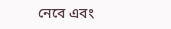নেবে এবং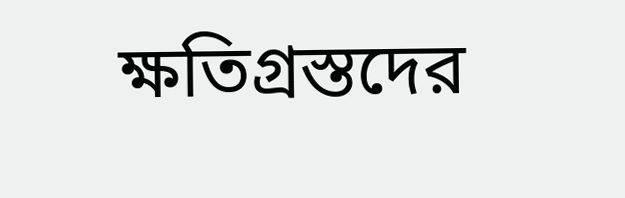ক্ষতিগ্রস্তদের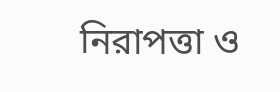নিরাপত্তা ও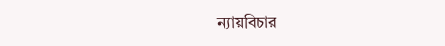ন্যায়বিচার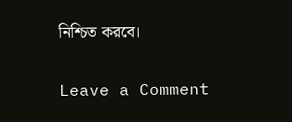নিশ্চিত করবে।

Leave a Comment